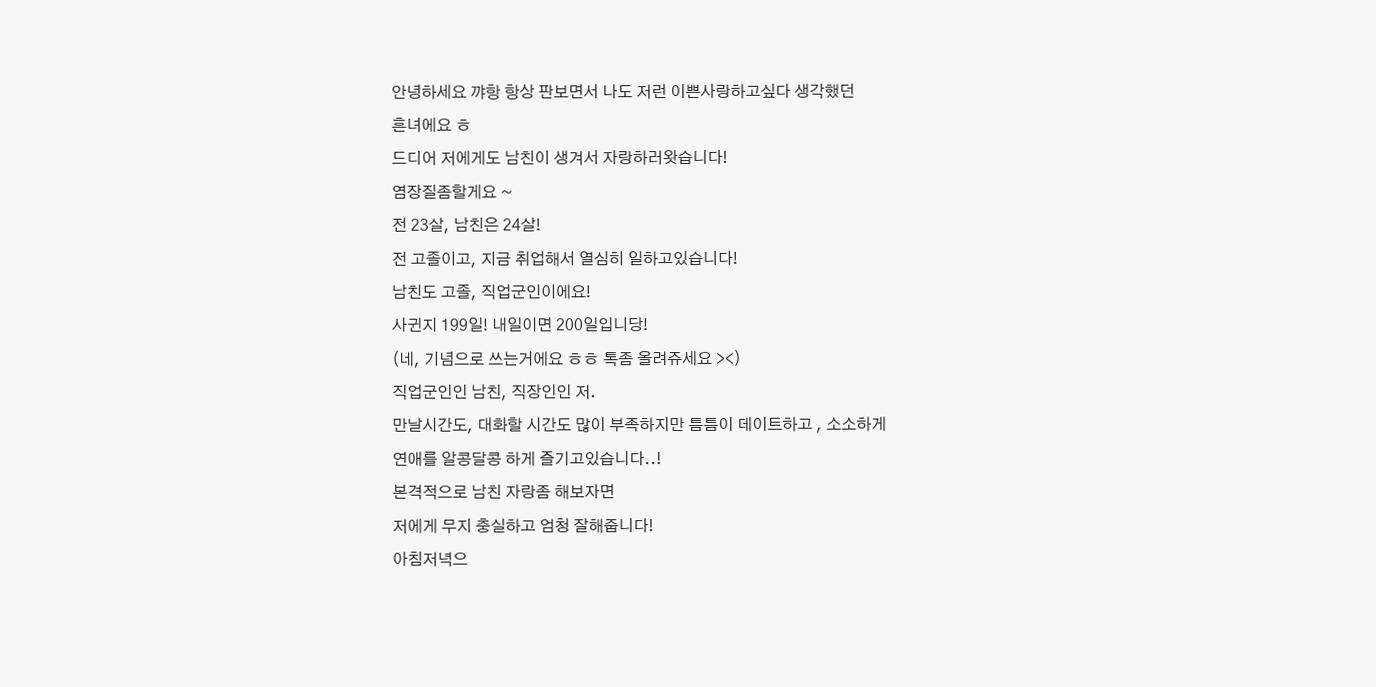안녕하세요 꺄항 항상 판보면서 나도 저런 이쁜사랑하고싶다 생각했던
흔녀에요 ㅎ
드디어 저에게도 남친이 생겨서 자랑하러왓습니다!
염장질좀할게요 ~
전 23살, 남친은 24살!
전 고졸이고, 지금 취업해서 열심히 일하고있습니다!
남친도 고졸, 직업군인이에요!
사귄지 199일! 내일이면 200일입니당!
(네, 기념으로 쓰는거에요 ㅎㅎ 톡좀 올려쥬세요 ><)
직업군인인 남친, 직장인인 저.
만날시간도, 대화할 시간도 많이 부족하지만 틈틈이 데이트하고 , 소소하게
연애를 알콩달콩 하게 즐기고있습니다..!
본격적으로 남친 자랑좀 해보자면
저에게 무지 충실하고 엄청 잘해줍니다!
아침저녁으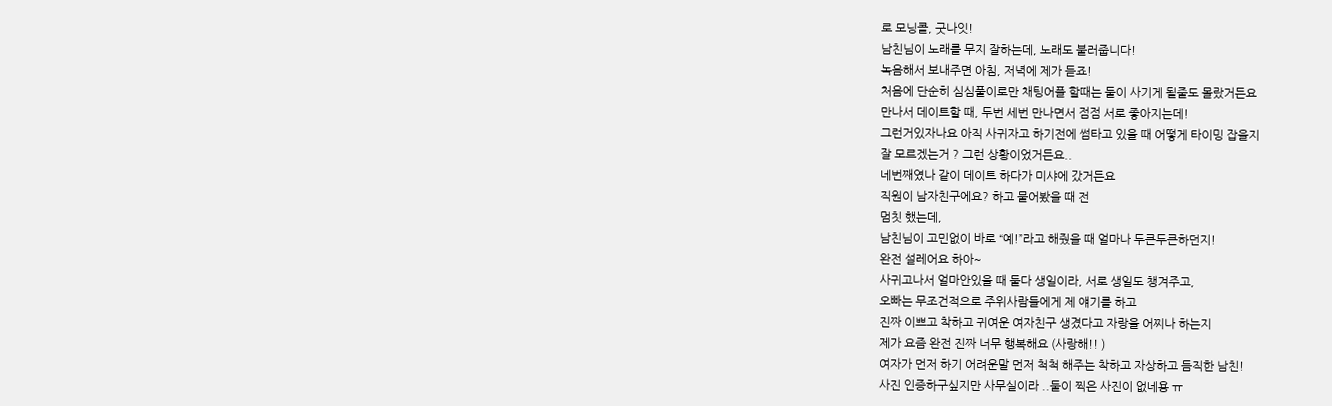로 모닝콜, 굿나잇!
남친님이 노래를 무지 잘하는데, 노래도 불러줍니다!
녹음해서 보내주면 아침, 저녁에 제가 듣죠!
처음에 단순히 심심풀이로만 채팅어플 할때는 둘이 사기게 될줄도 몰랐거든요
만나서 데이트할 때, 두번 세번 만나면서 점점 서로 좋아지는데!
그런거있자나요 아직 사귀자고 하기전에 썸타고 있을 때 어떻게 타이밍 잡을지
잘 모르겠는거 ? 그런 상황이었거든요..
네번째였나 같이 데이트 하다가 미샤에 갔거든요
직원이 남자친구에요? 하고 물어봤을 때 전
멈칫 했는데,
남친님이 고민없이 바로 “예!”라고 해줬을 때 얼마나 두큰두큰하던지!
완전 설레어요 하아~
사귀고나서 얼마안있을 때 둘다 생일이라, 서로 생일도 챙겨주고,
오빠는 무조건적으로 주위사람들에게 제 얘기를 하고
진짜 이쁘고 착하고 귀여운 여자친구 생겼다고 자랑을 어찌나 하는지
제가 요즘 완전 진짜 너무 행복해요 (사랑해!! )
여자가 먼저 하기 어려운말 먼저 척척 해주는 착하고 자상하고 듬직한 남친!
사진 인증하구싶지만 사무실이라 ..둘이 찍은 사진이 없네용 ㅠ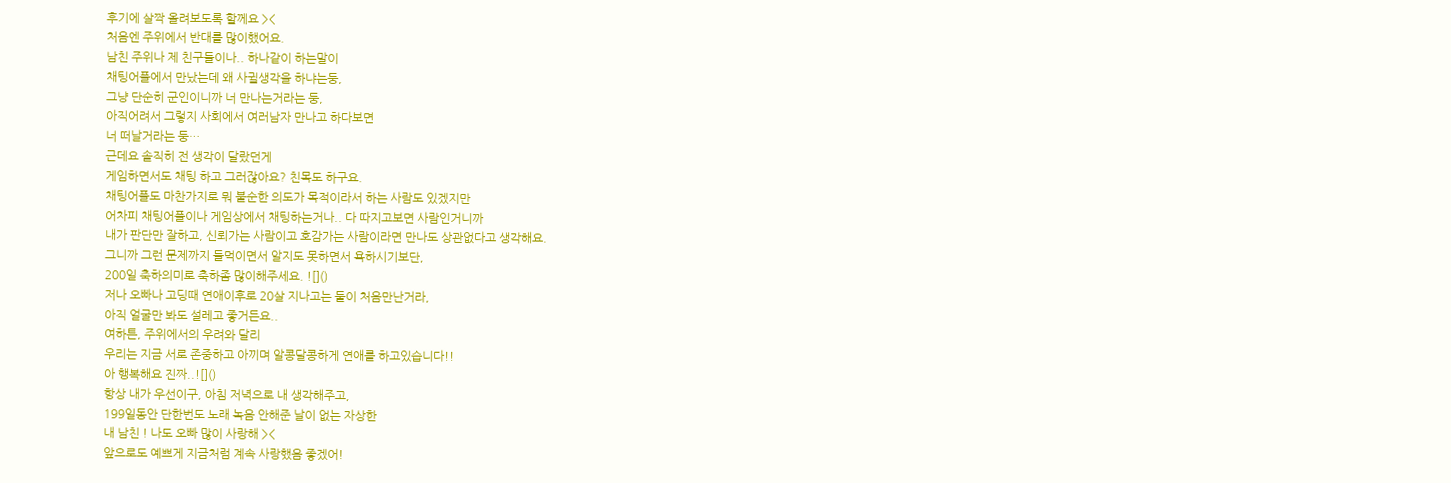후기에 살짝 올려보도록 할께요 ><
처음엔 주위에서 반대를 많이했어요.
남친 주위나 제 친구들이나.. 하나같이 하는말이
채팅어플에서 만났는데 왜 사귈생각을 하냐는둥,
그냥 단순히 군인이니까 너 만나는거라는 둥,
아직어려서 그렇지 사회에서 여러남자 만나고 하다보면
너 떠날거라는 둥…
근데요 솔직히 전 생각이 달랐던게
게임하면서도 채팅 하고 그러잖아요? 친목도 하구요.
채팅어플도 마찬가지로 뭐 불순한 의도가 목적이라서 하는 사람도 있겠지만
어차피 채팅어플이나 게임상에서 채팅하는거나.. 다 따지고보면 사람인거니까
내가 판단만 잘하고, 신뢰가는 사람이고 호감가는 사람이라면 만나도 상관없다고 생각해요.
그니까 그런 문제까지 들먹이면서 알지도 못하면서 욕하시기보단,
200일 축하의미로 축하좀 많이해주세요. ![]()
저나 오빠나 고딩때 연애이후로 20살 지나고는 둘이 처음만난거라,
아직 얼굴만 봐도 설레고 좋거든요..
여하튼, 주위에서의 우려와 달리
우리는 지금 서로 존중하고 아끼며 알콩달콩하게 연애를 하고있습니다!!
아 행복해요 진짜..![]()
항상 내가 우선이구, 아침 저녁으로 내 생각해주고,
199일동안 단한번도 노래 녹음 안해준 날이 없는 자상한
내 남친 ! 나도 오빠 많이 사랑해 ><
앞으로도 예쁘게 지금처럼 계속 사랑했음 좋겠어!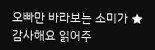오빠만 바라보는 소미가 ★
감사해요 읽어주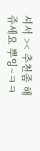셔서 >< 추천좀 해쥬세요 뿌잉~ㅋㅋ